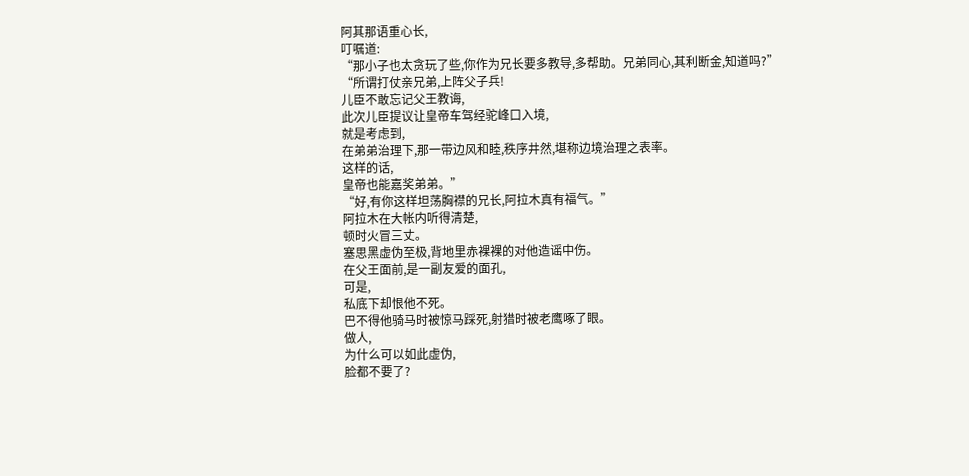阿其那语重心长,
叮嘱道:
“那小子也太贪玩了些,你作为兄长要多教导,多帮助。兄弟同心,其利断金,知道吗?”
“所谓打仗亲兄弟,上阵父子兵!
儿臣不敢忘记父王教诲,
此次儿臣提议让皇帝车驾经驼峰口入境,
就是考虑到,
在弟弟治理下,那一带边风和睦,秩序井然,堪称边境治理之表率。
这样的话,
皇帝也能嘉奖弟弟。”
“好,有你这样坦荡胸襟的兄长,阿拉木真有福气。”
阿拉木在大帐内听得清楚,
顿时火冒三丈。
塞思黑虚伪至极,背地里赤裸裸的对他造谣中伤。
在父王面前,是一副友爱的面孔,
可是,
私底下却恨他不死。
巴不得他骑马时被惊马踩死,射猎时被老鹰啄了眼。
做人,
为什么可以如此虚伪,
脸都不要了?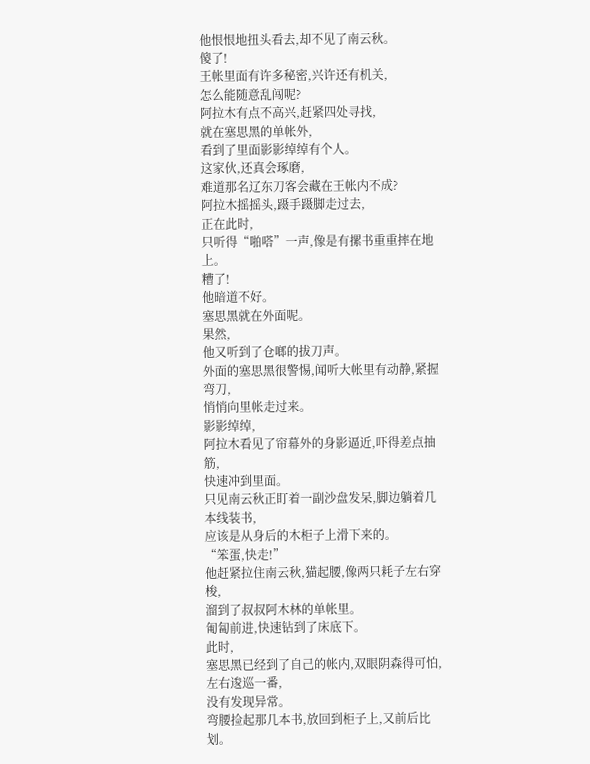他恨恨地扭头看去,却不见了南云秋。
傻了!
王帐里面有许多秘密,兴许还有机关,
怎么能随意乱闯呢?
阿拉木有点不高兴,赶紧四处寻找,
就在塞思黑的单帐外,
看到了里面影影绰绰有个人。
这家伙,还真会琢磨,
难道那名辽东刀客会藏在王帐内不成?
阿拉木摇摇头,蹑手蹑脚走过去,
正在此时,
只听得“啪嗒”一声,像是有摞书重重摔在地上。
糟了!
他暗道不好。
塞思黑就在外面呢。
果然,
他又听到了仓啷的拔刀声。
外面的塞思黑很警惕,闻听大帐里有动静,紧握弯刀,
悄悄向里帐走过来。
影影绰绰,
阿拉木看见了帘幕外的身影逼近,吓得差点抽筋,
快速冲到里面。
只见南云秋正盯着一副沙盘发呆,脚边躺着几本线装书,
应该是从身后的木柜子上滑下来的。
“笨蛋,快走!”
他赶紧拉住南云秋,猫起腰,像两只耗子左右穿梭,
溜到了叔叔阿木林的单帐里。
匍匐前进,快速钻到了床底下。
此时,
塞思黑已经到了自己的帐内,双眼阴森得可怕,左右逡巡一番,
没有发现异常。
弯腰捡起那几本书,放回到柜子上,又前后比划。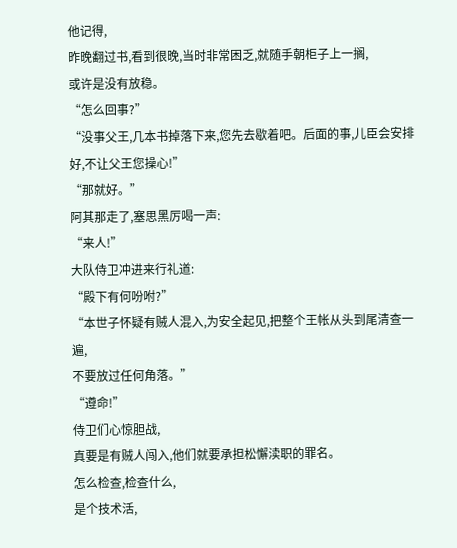他记得,
昨晚翻过书,看到很晚,当时非常困乏,就随手朝柜子上一搁,
或许是没有放稳。
“怎么回事?”
“没事父王,几本书掉落下来,您先去歇着吧。后面的事,儿臣会安排好,不让父王您操心!”
“那就好。”
阿其那走了,塞思黑厉喝一声:
“来人!”
大队侍卫冲进来行礼道:
“殿下有何吩咐?”
“本世子怀疑有贼人混入,为安全起见,把整个王帐从头到尾清查一遍,
不要放过任何角落。”
“遵命!”
侍卫们心惊胆战,
真要是有贼人闯入,他们就要承担松懈渎职的罪名。
怎么检查,检查什么,
是个技术活,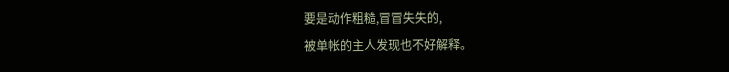要是动作粗糙,冒冒失失的,
被单帐的主人发现也不好解释。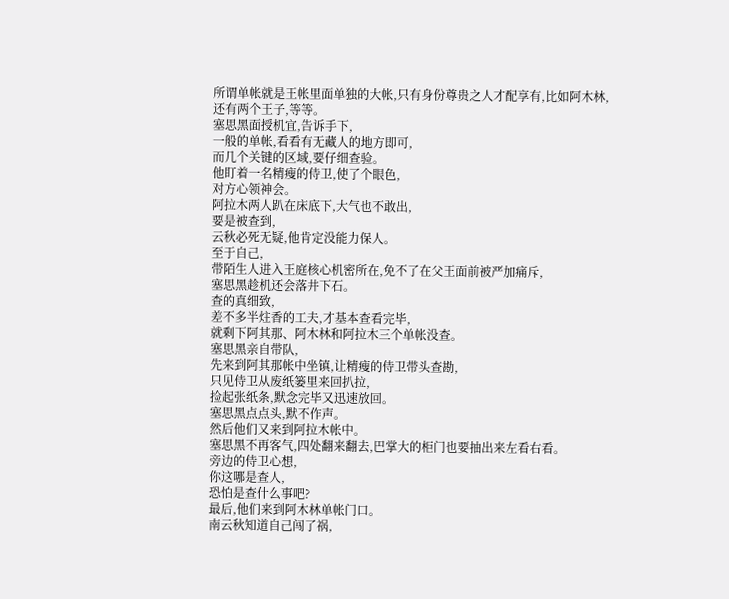所谓单帐就是王帐里面单独的大帐,只有身份尊贵之人才配享有,比如阿木林,
还有两个王子,等等。
塞思黑面授机宜,告诉手下,
一般的单帐,看看有无藏人的地方即可,
而几个关键的区域,要仔细查验。
他盯着一名精瘦的侍卫,使了个眼色,
对方心领神会。
阿拉木两人趴在床底下,大气也不敢出,
要是被查到,
云秋必死无疑,他肯定没能力保人。
至于自己,
带陌生人进入王庭核心机密所在,免不了在父王面前被严加痛斥,
塞思黑趁机还会落井下石。
查的真细致,
差不多半炷香的工夫,才基本查看完毕,
就剩下阿其那、阿木林和阿拉木三个单帐没查。
塞思黑亲自带队,
先来到阿其那帐中坐镇,让精瘦的侍卫带头查勘,
只见侍卫从废纸篓里来回扒拉,
捡起张纸条,默念完毕又迅速放回。
塞思黑点点头,默不作声。
然后他们又来到阿拉木帐中。
塞思黑不再客气,四处翻来翻去,巴掌大的柜门也要抽出来左看右看。
旁边的侍卫心想,
你这哪是查人,
恐怕是查什么事吧?
最后,他们来到阿木林单帐门口。
南云秋知道自己闯了祸,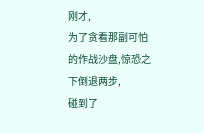刚才,
为了贪看那副可怕的作战沙盘,惊恐之下倒退两步,
碰到了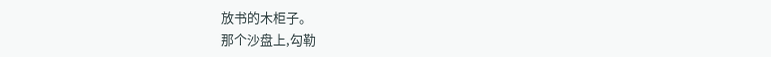放书的木柜子。
那个沙盘上,勾勒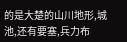的是大楚的山川地形,城池,还有要塞,兵力布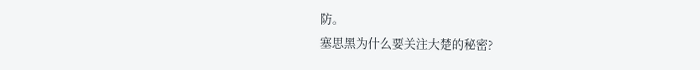防。
塞思黑为什么要关注大楚的秘密?